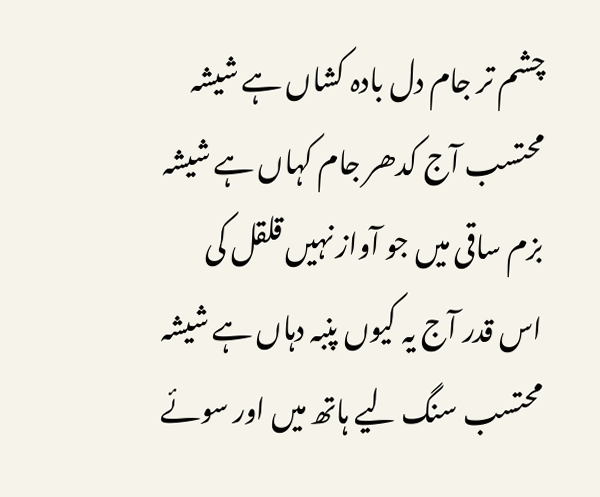چشم تر جام دل بادہ کشاں ہے شیشہ
محتسب آج کدھر جام کہاں ہے شیشہ
بزم ساقی میں جو آواز نہیں قلقل کی
اس قدر آج یہ کیوں پنبہ دہاں ہے شیشہ
محتسب سنگ لیے ہاتھ میں اور سوئے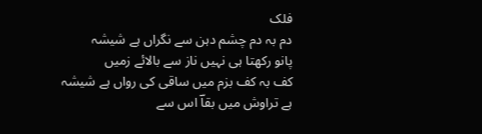فلک
دم بہ دم چشم دہن سے نگراں ہے شیشہ
پانو رکھتا ہی نہیں ناز سے بالائے زمیں
کف بہ کف بزم میں ساقی کی رواں ہے شیشہ
ہے تراوش میں بقاؔ اس سے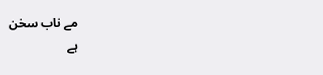مے ناب سخن
ہے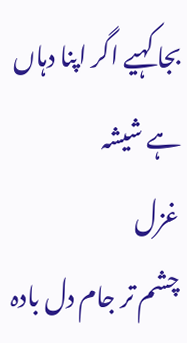بجا کہیے اگر اپنا دہاں ہے شیشہ
غزل
چشم تر جام دل بادہ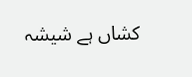کشاں ہے شیشہ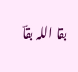بقا اللہ بقاؔ